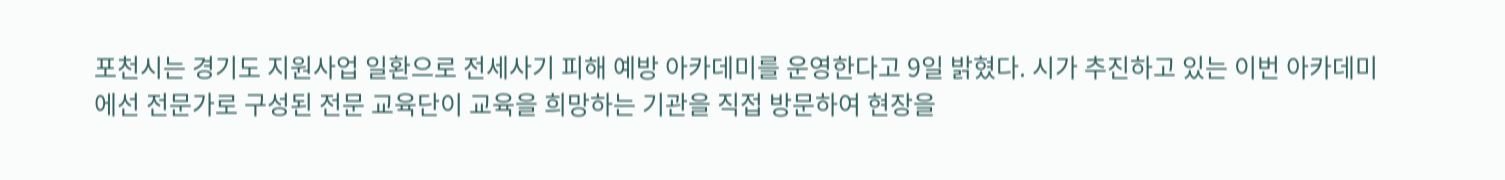포천시는 경기도 지원사업 일환으로 전세사기 피해 예방 아카데미를 운영한다고 9일 밝혔다. 시가 추진하고 있는 이번 아카데미에선 전문가로 구성된 전문 교육단이 교육을 희망하는 기관을 직접 방문하여 현장을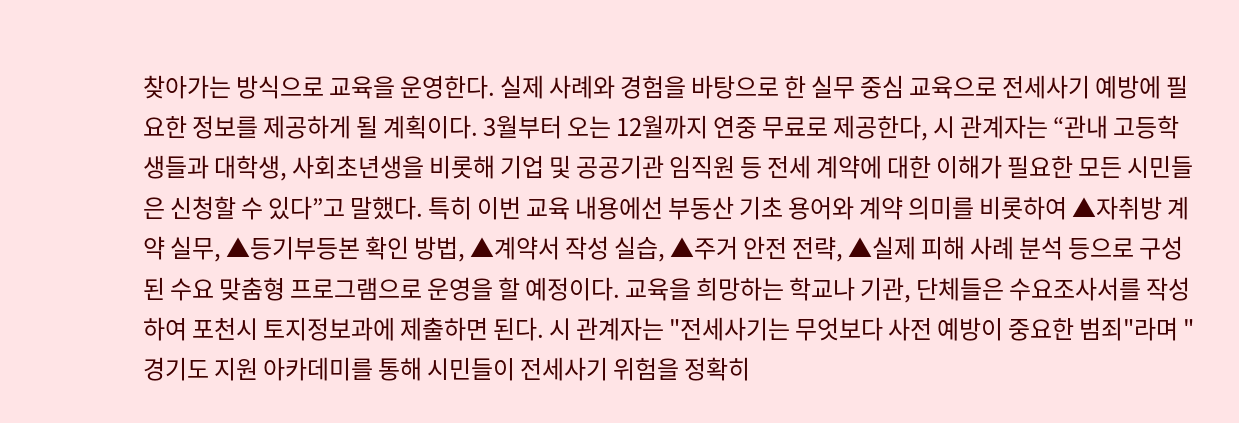찾아가는 방식으로 교육을 운영한다. 실제 사례와 경험을 바탕으로 한 실무 중심 교육으로 전세사기 예방에 필요한 정보를 제공하게 될 계획이다. 3월부터 오는 12월까지 연중 무료로 제공한다, 시 관계자는 “관내 고등학생들과 대학생, 사회초년생을 비롯해 기업 및 공공기관 임직원 등 전세 계약에 대한 이해가 필요한 모든 시민들은 신청할 수 있다”고 말했다. 특히 이번 교육 내용에선 부동산 기초 용어와 계약 의미를 비롯하여 ▲자취방 계약 실무, ▲등기부등본 확인 방법, ▲계약서 작성 실습, ▲주거 안전 전략, ▲실제 피해 사례 분석 등으로 구성된 수요 맞춤형 프로그램으로 운영을 할 예정이다. 교육을 희망하는 학교나 기관, 단체들은 수요조사서를 작성하여 포천시 토지정보과에 제출하면 된다. 시 관계자는 "전세사기는 무엇보다 사전 예방이 중요한 범죄"라며 "경기도 지원 아카데미를 통해 시민들이 전세사기 위험을 정확히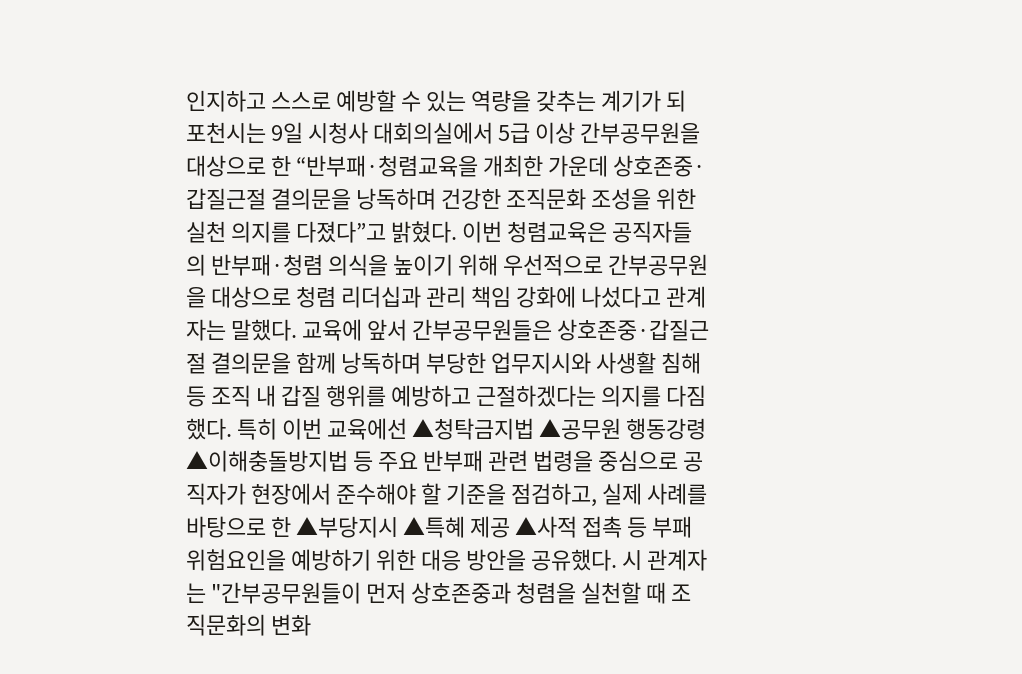인지하고 스스로 예방할 수 있는 역량을 갖추는 계기가 되
포천시는 9일 시청사 대회의실에서 5급 이상 간부공무원을 대상으로 한 “반부패·청렴교육을 개최한 가운데 상호존중·갑질근절 결의문을 낭독하며 건강한 조직문화 조성을 위한 실천 의지를 다졌다”고 밝혔다. 이번 청렴교육은 공직자들의 반부패·청렴 의식을 높이기 위해 우선적으로 간부공무원을 대상으로 청렴 리더십과 관리 책임 강화에 나섰다고 관계자는 말했다. 교육에 앞서 간부공무원들은 상호존중·갑질근절 결의문을 함께 낭독하며 부당한 업무지시와 사생활 침해 등 조직 내 갑질 행위를 예방하고 근절하겠다는 의지를 다짐했다. 특히 이번 교육에선 ▲청탁금지법 ▲공무원 행동강령 ▲이해충돌방지법 등 주요 반부패 관련 법령을 중심으로 공직자가 현장에서 준수해야 할 기준을 점검하고, 실제 사례를 바탕으로 한 ▲부당지시 ▲특혜 제공 ▲사적 접촉 등 부패 위험요인을 예방하기 위한 대응 방안을 공유했다. 시 관계자는 "간부공무원들이 먼저 상호존중과 청렴을 실천할 때 조직문화의 변화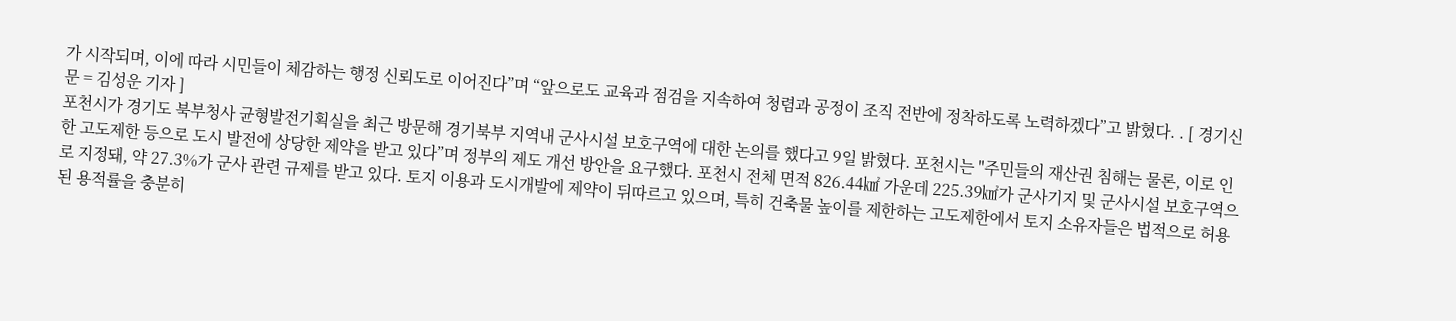가 시작되며, 이에 따라 시민들이 체감하는 행정 신뢰도로 이어진다”며 “앞으로도 교육과 점검을 지속하여 청렴과 공정이 조직 전반에 정착하도록 노력하겠다”고 밝혔다. . [ 경기신문 = 김성운 기자 ]
포천시가 경기도 북부청사 균형발전기획실을 최근 방문해 경기북부 지역내 군사시설 보호구역에 대한 논의를 했다고 9일 밝혔다. 포천시는 "주민들의 재산권 침해는 물론, 이로 인한 고도제한 등으로 도시 발전에 상당한 제약을 받고 있다”며 정부의 제도 개선 방안을 요구했다. 포천시 전체 면적 826.44㎢ 가운데 225.39㎢가 군사기지 및 군사시설 보호구역으로 지정돼, 약 27.3%가 군사 관련 규제를 받고 있다. 토지 이용과 도시개발에 제약이 뒤따르고 있으며, 특히 건축물 높이를 제한하는 고도제한에서 토지 소유자들은 법적으로 허용된 용적률을 충분히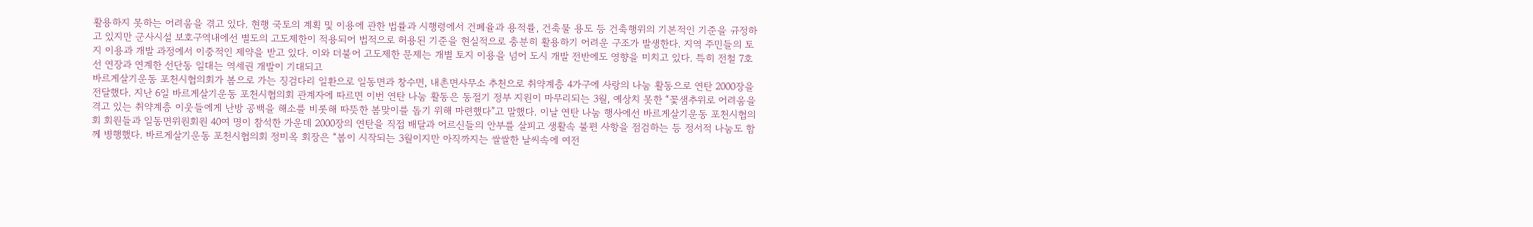활용하지 못하는 어려움을 겪고 있다. 현행 국토의 계획 및 이용에 관한 법률과 시행령에서 건폐율과 용적률, 건축물 용도 등 건축행위의 기본적인 기준을 규정하고 있지만 군사시설 보호구역내에선 별도의 고도제한이 적용되어 법적으로 허용된 기준을 현실적으로 충분히 활용하기 어려운 구조가 발생한다. 지역 주민들의 토지 이용과 개발 과정에서 이중적인 제약을 받고 있다. 이와 더불어 고도제한 문제는 개별 토지 이용을 넘어 도시 개발 전반에도 영향을 미치고 있다. 특히 전철 7호선 연장과 연계한 선단동 일대는 역세권 개발이 기대되고
바르게살기운동 포천시협의회가 봄으로 가는 징검다리 일환으로 일동면과 창수면, 내촌면사무소 추천으로 취약계층 4가구에 사랑의 나눔 활동으로 연탄 2000장을 전달했다. 지난 6일 바르게살기운동 포천시협의회 관계자에 따르면 이번 연탄 나눔 활동은 동절기 정부 지원이 마무리되는 3월, 예상치 못한 “꽃샘추위로 어려움을 격고 있는 취약계층 이웃들에게 난방 공백을 해소를 비롯해 따뜻한 봄맞이를 돕기 위해 마련했다”고 말했다. 이날 연탄 나눔 행사에선 바르게살기운동 포천시협의회 회원들과 일동면위원회원 40여 명이 참석한 가운데 2000장의 연탄을 직접 배달과 어르신들의 안부를 살피고 생활속 불편 사항을 점검하는 등 정서적 나눔도 함께 병행했다. 바르게살기운동 포천시협의회 정미옥 회장은 “봄이 시작되는 3월이지만 아직까지는 쌀쌀한 날씨속에 여전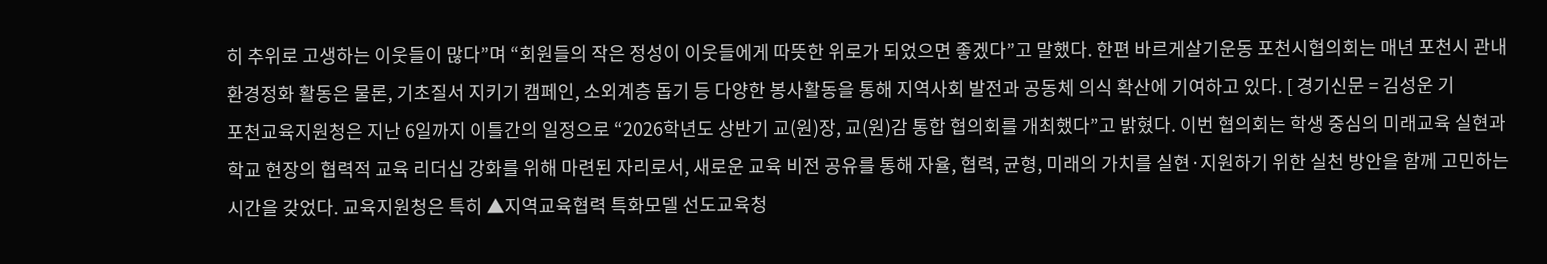히 추위로 고생하는 이웃들이 많다”며 “회원들의 작은 정성이 이웃들에게 따뜻한 위로가 되었으면 좋겠다”고 말했다. 한편 바르게살기운동 포천시협의회는 매년 포천시 관내 환경정화 활동은 물론, 기초질서 지키기 캠페인, 소외계층 돕기 등 다양한 봉사활동을 통해 지역사회 발전과 공동체 의식 확산에 기여하고 있다. [ 경기신문 = 김성운 기
포천교육지원청은 지난 6일까지 이틀간의 일정으로 “2026학년도 상반기 교(원)장, 교(원)감 통합 협의회를 개최했다”고 밝혔다. 이번 협의회는 학생 중심의 미래교육 실현과 학교 현장의 협력적 교육 리더십 강화를 위해 마련된 자리로서, 새로운 교육 비전 공유를 통해 자율, 협력, 균형, 미래의 가치를 실현·지원하기 위한 실천 방안을 함께 고민하는 시간을 갖었다. 교육지원청은 특히 ▲지역교육협력 특화모델 선도교육청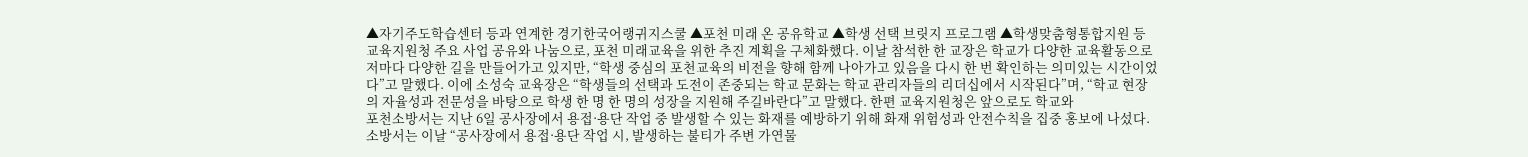▲자기주도학습센터 등과 연계한 경기한국어랭귀지스쿨 ▲포천 미래 온 공유학교 ▲학생 선택 브릿지 프로그램 ▲학생맞춤형통합지원 등 교육지원청 주요 사업 공유와 나눔으로, 포천 미래교육을 위한 추진 계획을 구체화했다. 이날 참석한 한 교장은 학교가 다양한 교육활동으로 저마다 다양한 길을 만들어가고 있지만, “학생 중심의 포천교육의 비전을 향해 함께 나아가고 있음을 다시 한 번 확인하는 의미있는 시간이었다”고 말했다. 이에 소성숙 교육장은 “학생들의 선택과 도전이 존중되는 학교 문화는 학교 관리자들의 리더십에서 시작된다”며, “학교 현장의 자율성과 전문성을 바탕으로 학생 한 명 한 명의 성장을 지원해 주길바란다”고 말했다. 한편 교육지원청은 앞으로도 학교와
포천소방서는 지난 6일 공사장에서 용접·용단 작업 중 발생할 수 있는 화재를 예방하기 위해 화재 위험성과 안전수칙을 집중 홍보에 나섰다. 소방서는 이날 “공사장에서 용접·용단 작업 시, 발생하는 불티가 주변 가연물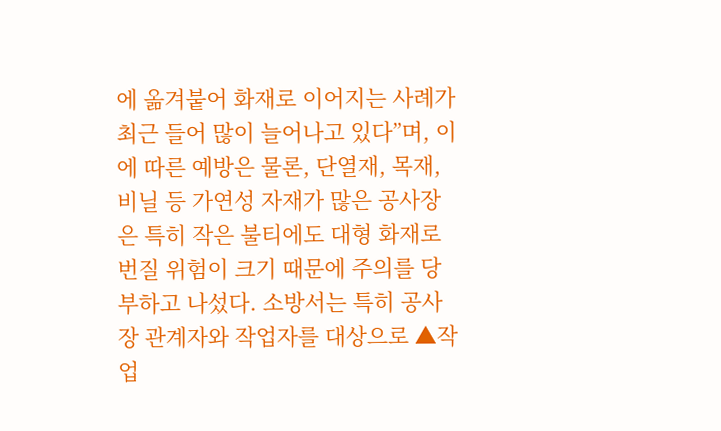에 옮겨붙어 화재로 이어지는 사례가 최근 들어 많이 늘어나고 있다”며, 이에 따른 예방은 물론, 단열재, 목재, 비닐 등 가연성 자재가 많은 공사장은 특히 작은 불티에도 대형 화재로 번질 위험이 크기 때문에 주의를 당부하고 나섰다. 소방서는 특히 공사장 관계자와 작업자를 대상으로 ▲작업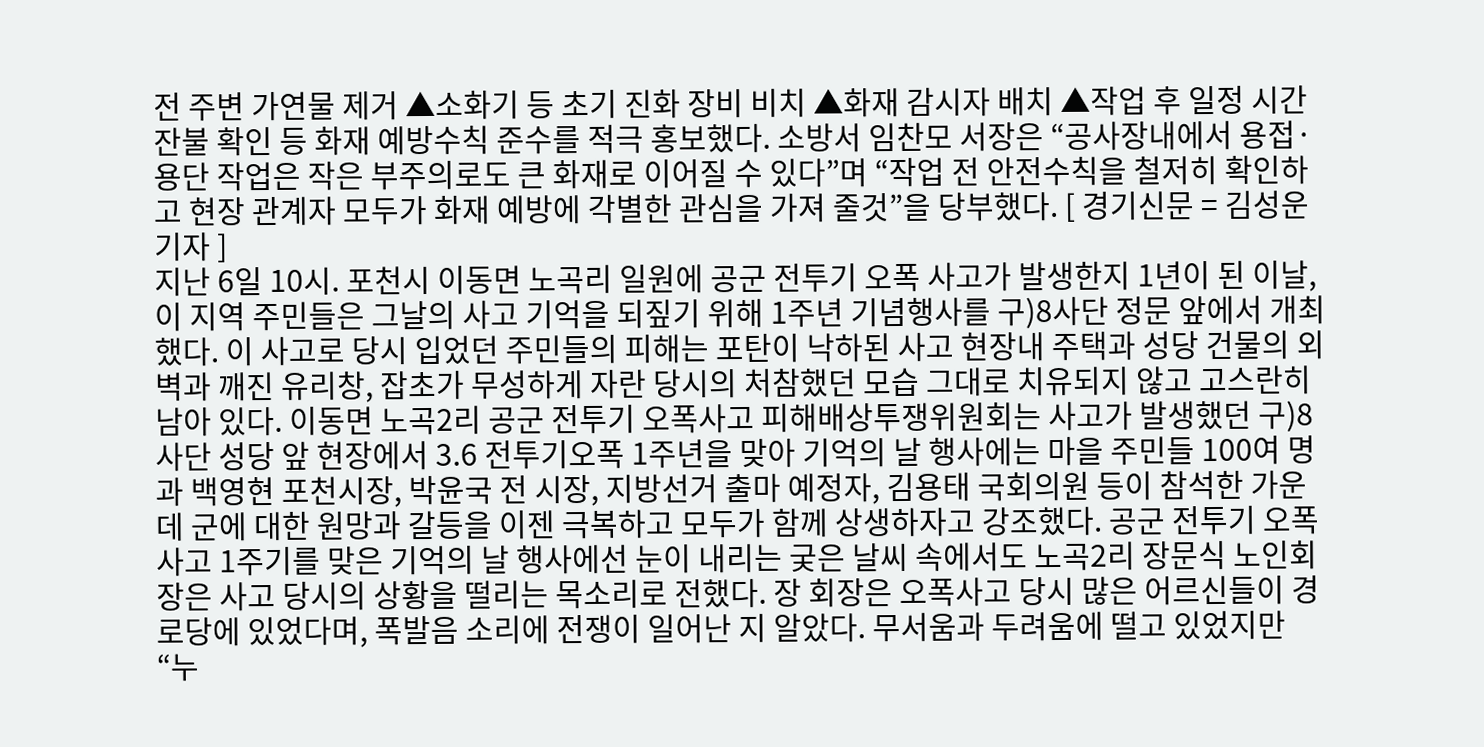전 주변 가연물 제거 ▲소화기 등 초기 진화 장비 비치 ▲화재 감시자 배치 ▲작업 후 일정 시간 잔불 확인 등 화재 예방수칙 준수를 적극 홍보했다. 소방서 임찬모 서장은 “공사장내에서 용접·용단 작업은 작은 부주의로도 큰 화재로 이어질 수 있다”며 “작업 전 안전수칙을 철저히 확인하고 현장 관계자 모두가 화재 예방에 각별한 관심을 가져 줄것”을 당부했다. [ 경기신문 = 김성운 기자 ]
지난 6일 10시. 포천시 이동면 노곡리 일원에 공군 전투기 오폭 사고가 발생한지 1년이 된 이날, 이 지역 주민들은 그날의 사고 기억을 되짚기 위해 1주년 기념행사를 구)8사단 정문 앞에서 개최했다. 이 사고로 당시 입었던 주민들의 피해는 포탄이 낙하된 사고 현장내 주택과 성당 건물의 외벽과 깨진 유리창, 잡초가 무성하게 자란 당시의 처참했던 모습 그대로 치유되지 않고 고스란히 남아 있다. 이동면 노곡2리 공군 전투기 오폭사고 피해배상투쟁위원회는 사고가 발생했던 구)8사단 성당 앞 현장에서 3.6 전투기오폭 1주년을 맞아 기억의 날 행사에는 마을 주민들 100여 명과 백영현 포천시장, 박윤국 전 시장, 지방선거 출마 예정자, 김용태 국회의원 등이 참석한 가운데 군에 대한 원망과 갈등을 이젠 극복하고 모두가 함께 상생하자고 강조했다. 공군 전투기 오폭사고 1주기를 맞은 기억의 날 행사에선 눈이 내리는 궂은 날씨 속에서도 노곡2리 장문식 노인회장은 사고 당시의 상황을 떨리는 목소리로 전했다. 장 회장은 오폭사고 당시 많은 어르신들이 경로당에 있었다며, 폭발음 소리에 전쟁이 일어난 지 알았다. 무서움과 두려움에 떨고 있었지만 “누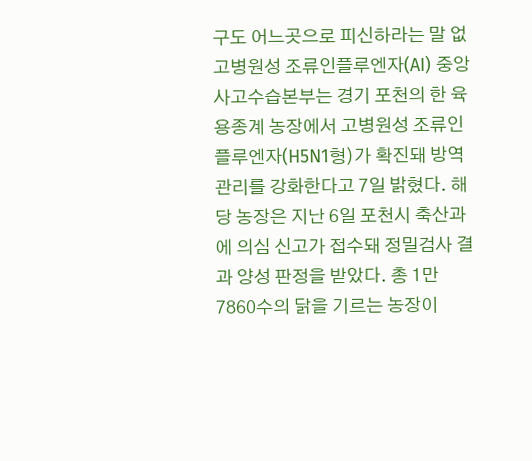구도 어느곳으로 피신하라는 말 없
고병원성 조류인플루엔자(AI) 중앙사고수습본부는 경기 포천의 한 육용종계 농장에서 고병원성 조류인플루엔자(H5N1형)가 확진돼 방역 관리를 강화한다고 7일 밝혔다. 해당 농장은 지난 6일 포천시 축산과에 의심 신고가 접수돼 정밀검사 결과 양성 판정을 받았다. 총 1만7860수의 닭을 기르는 농장이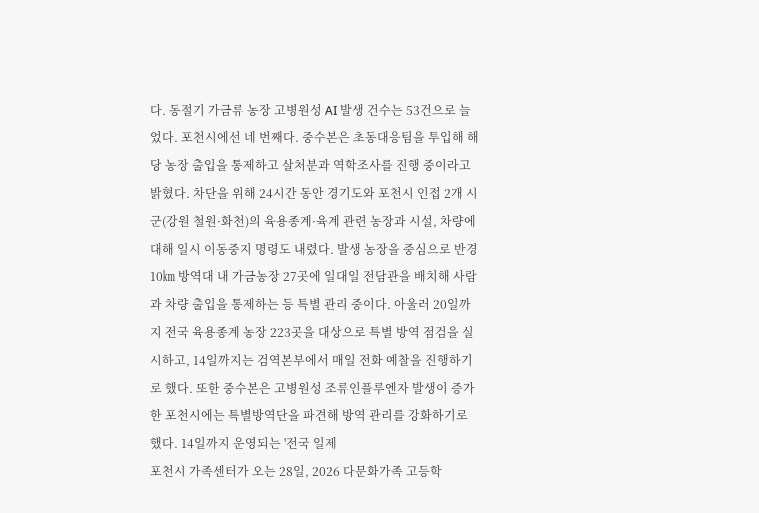다. 동절기 가금류 농장 고병원성 AI 발생 건수는 53건으로 늘었다. 포천시에선 네 번째다. 중수본은 초동대응팀을 투입해 해당 농장 출입을 통제하고 살처분과 역학조사를 진행 중이라고 밝혔다. 차단을 위해 24시간 동안 경기도와 포천시 인접 2개 시군(강원 철원·화천)의 육용종계·육계 관련 농장과 시설, 차량에 대해 일시 이동중지 명령도 내렸다. 발생 농장을 중심으로 반경 10㎞ 방역대 내 가금농장 27곳에 일대일 전담관을 배치해 사람과 차량 출입을 통제하는 등 특별 관리 중이다. 아울러 20일까지 전국 육용종계 농장 223곳을 대상으로 특별 방역 점검을 실시하고, 14일까지는 검역본부에서 매일 전화 예찰을 진행하기로 했다. 또한 중수본은 고병원성 조류인플루엔자 발생이 증가한 포천시에는 특별방역단을 파견해 방역 관리를 강화하기로 했다. 14일까지 운영되는 '전국 일제
포천시 가족센터가 오는 28일, 2026 다문화가족 고등학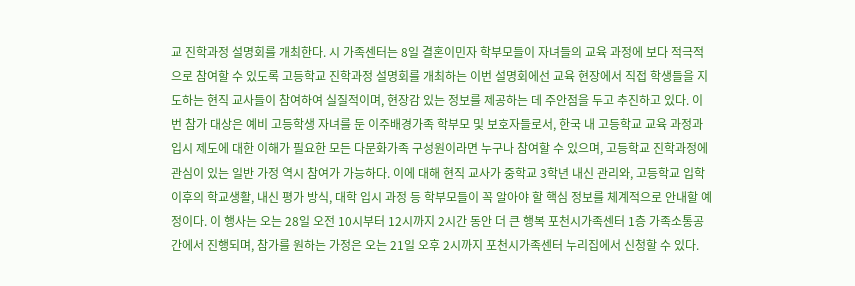교 진학과정 설명회를 개최한다. 시 가족센터는 8일 결혼이민자 학부모들이 자녀들의 교육 과정에 보다 적극적으로 참여할 수 있도록 고등학교 진학과정 설명회를 개최하는 이번 설명회에선 교육 현장에서 직접 학생들을 지도하는 현직 교사들이 참여하여 실질적이며, 현장감 있는 정보를 제공하는 데 주안점을 두고 추진하고 있다. 이번 참가 대상은 예비 고등학생 자녀를 둔 이주배경가족 학부모 및 보호자들로서, 한국 내 고등학교 교육 과정과 입시 제도에 대한 이해가 필요한 모든 다문화가족 구성원이라면 누구나 참여할 수 있으며, 고등학교 진학과정에 관심이 있는 일반 가정 역시 참여가 가능하다. 이에 대해 현직 교사가 중학교 3학년 내신 관리와, 고등학교 입학 이후의 학교생활, 내신 평가 방식, 대학 입시 과정 등 학부모들이 꼭 알아야 할 핵심 정보를 체계적으로 안내할 예정이다. 이 행사는 오는 28일 오전 10시부터 12시까지 2시간 동안 더 큰 행복 포천시가족센터 1층 가족소통공간에서 진행되며, 참가를 원하는 가정은 오는 21일 오후 2시까지 포천시가족센터 누리집에서 신청할 수 있다.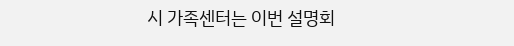시 가족센터는 이번 설명회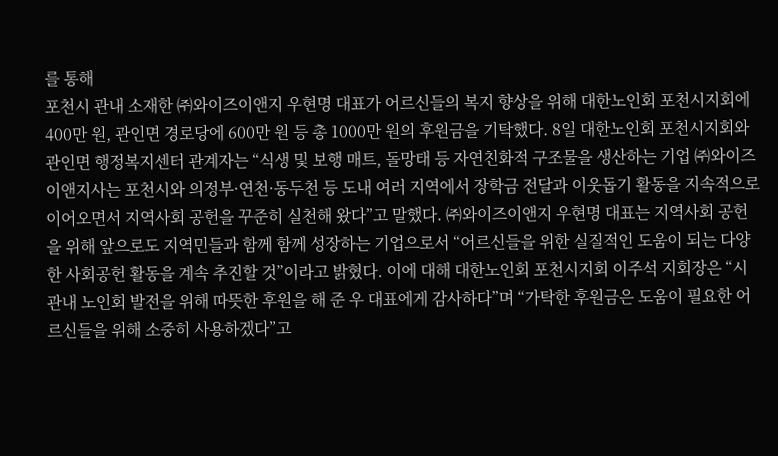를 통해
포천시 관내 소재한 ㈜와이즈이앤지 우현명 대표가 어르신들의 복지 향상을 위해 대한노인회 포천시지회에 400만 원, 관인면 경로당에 600만 원 등 총 1000만 원의 후원금을 기탁했다. 8일 대한노인회 포천시지회와 관인면 행정복지센터 관계자는 “식생 및 보행 매트, 돌망태 등 자연친화적 구조물을 생산하는 기업 ㈜와이즈이앤지사는 포천시와 의정부·연천·동두천 등 도내 여러 지역에서 장학금 전달과 이웃돕기 활동을 지속적으로 이어오면서 지역사회 공헌을 꾸준히 실천해 왔다”고 말했다. ㈜와이즈이앤지 우현명 대표는 지역사회 공헌을 위해 앞으로도 지역민들과 함께 함께 성장하는 기업으로서 “어르신들을 위한 실질적인 도움이 되는 다양한 사회공헌 활동을 계속 추진할 것”이라고 밝혔다. 이에 대해 대한노인회 포천시지회 이주석 지회장은 “시 관내 노인회 발전을 위해 따뜻한 후원을 해 준 우 대표에게 감사하다”며 “가탁한 후원금은 도움이 필요한 어르신들을 위해 소중히 사용하겠다”고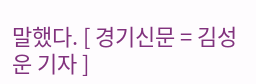말했다. [ 경기신문 = 김성운 기자 ]